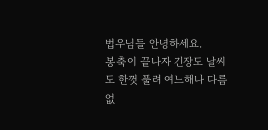법우님들 안녕하세요.
봉축이 끝나자 긴장도 날씨도 한껏 풀려 여느해나 다름없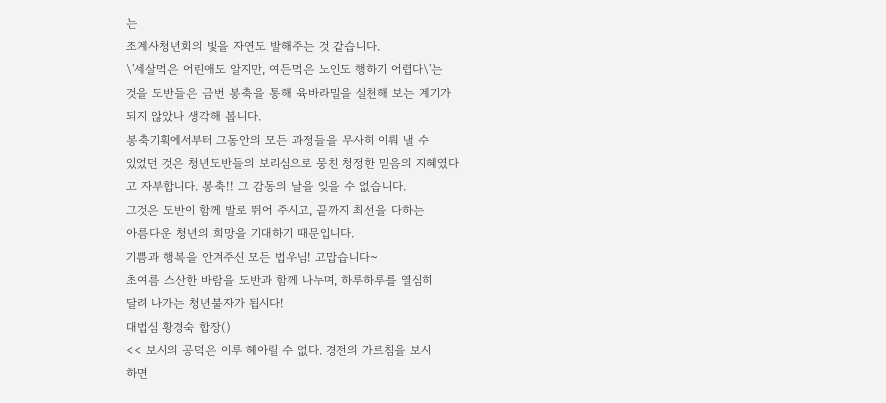는
조계사청년회의 빛을 자연도 발해주는 것 같습니다.
\'세살먹은 어린애도 알지만, 여든먹은 노인도 행하기 어렵다\'는
것을 도반들은 금번 봉축을 통해 육바라밀을 실천해 보는 계기가
되지 않았나 생각해 봅니다.
봉축기획에서부터 그동안의 모든 과정들을 무사히 이뤄 낼 수
있었던 것은 청년도반들의 보리심으로 뭉친 청정한 믿음의 지혜였다
고 자부합니다. 봉축!! 그 감동의 날을 잊을 수 없습니다.
그것은 도반이 함께 발로 뛰어 주시고, 끝까지 최선을 다하는
아름다운 청년의 희망을 기대하기 때문입니다.
기쁨과 행복을 안겨주신 모든 법우님! 고맙습니다~
초여름 스산한 바람을 도반과 함께 나누며, 하루하루를 열심히
달려 나가는 청년불자가 됩시다!
대법심 황경숙 합장()
<< 보시의 공덕은 이루 헤아릴 수 없다. 경전의 가르침을 보시
하면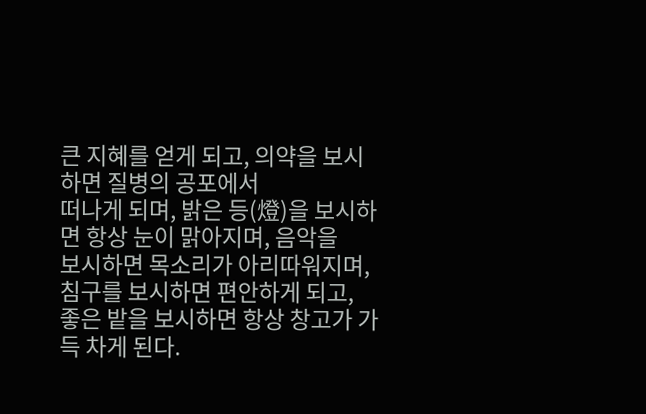큰 지혜를 얻게 되고, 의약을 보시하면 질병의 공포에서
떠나게 되며, 밝은 등(燈)을 보시하면 항상 눈이 맑아지며, 음악을
보시하면 목소리가 아리따워지며, 침구를 보시하면 편안하게 되고,
좋은 밭을 보시하면 항상 창고가 가득 차게 된다.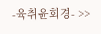-육취윤회경- >>